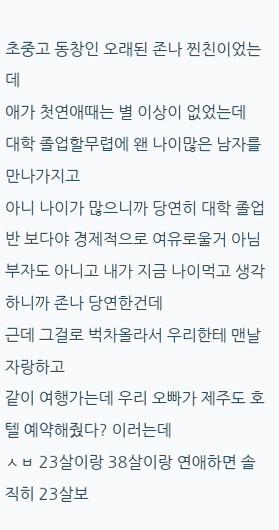초중고 동창인 오래된 존나 찐친이었는데
애가 첫연애때는 별 이상이 없었는데
대학 졸업할무렵에 왠 나이많은 남자를 만나가지고
아니 나이가 많으니까 당연히 대학 졸업반 보다야 경제적으로 여유로울거 아님
부자도 아니고 내가 지금 나이먹고 생각하니까 존나 당연한건데
근데 그걸로 벅차올라서 우리한테 맨날 자랑하고
같이 여행가는데 우리 오빠가 제주도 호텔 예약해줬다? 이러는데
ㅅㅂ 23살이랑 38살이랑 연애하면 솔직히 23살보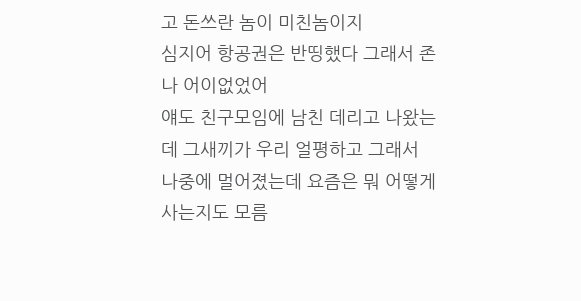고 돈쓰란 놈이 미친놈이지
심지어 항공권은 반띵했다 그래서 존나 어이없었어
얘도 친구모임에 남친 데리고 나왔는데 그새끼가 우리 얼평하고 그래서
나중에 멀어졌는데 요즘은 뭐 어떻게 사는지도 모름